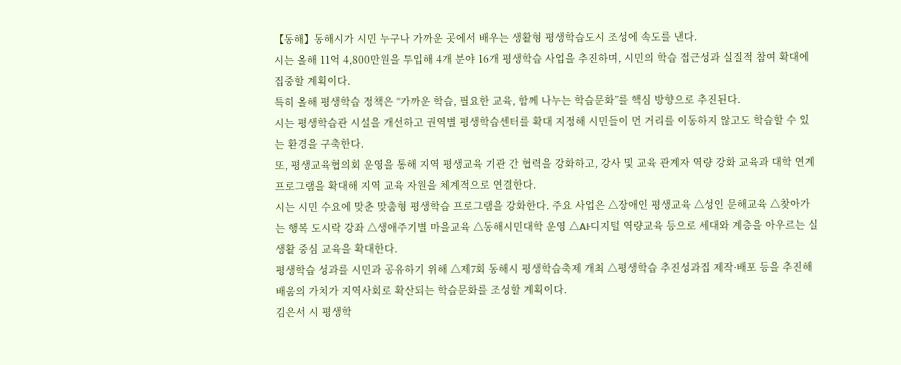【동해】동해시가 시민 누구나 가까운 곳에서 배우는 생활형 평생학습도시 조성에 속도를 낸다.
시는 올해 11억 4,800만원을 투입해 4개 분야 16개 평생학습 사업을 추진하며, 시민의 학습 접근성과 실질적 참여 확대에 집중할 계획이다.
특히 올해 평생학습 정책은 “가까운 학습, 필요한 교육, 함께 나누는 학습문화”를 핵심 방향으로 추진된다.
시는 평생학습관 시설을 개선하고 권역별 평생학습센터를 확대 지정해 시민들이 먼 거리를 이동하지 않고도 학습할 수 있는 환경을 구축한다.
또, 평생교육협의회 운영을 통해 지역 평생교육 기관 간 협력을 강화하고, 강사 및 교육 관계자 역량 강화 교육과 대학 연계 프로그램을 확대해 지역 교육 자원을 체계적으로 연결한다.
시는 시민 수요에 맞춘 맞춤형 평생학습 프로그램을 강화한다. 주요 사업은 △장애인 평생교육 △성인 문해교육 △찾아가는 행복 도시락 강좌 △생애주기별 마을교육 △동해시민대학 운영 △AI·디지털 역량교육 등으로 세대와 계층을 아우르는 실생활 중심 교육을 확대한다.
평생학습 성과를 시민과 공유하기 위해 △제7회 동해시 평생학습축제 개최 △평생학습 추진성과집 제작·배포 등을 추진해 배움의 가치가 지역사회로 확산되는 학습문화를 조성할 계획이다.
김은서 시 평생학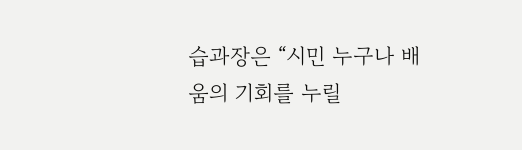습과장은 “시민 누구나 배움의 기회를 누릴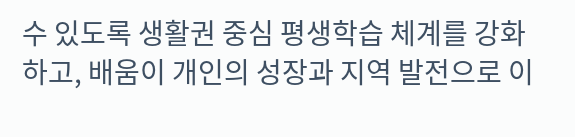수 있도록 생활권 중심 평생학습 체계를 강화하고, 배움이 개인의 성장과 지역 발전으로 이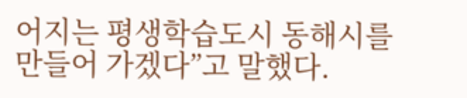어지는 평생학습도시 동해시를 만들어 가겠다”고 말했다.